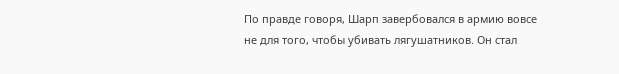По правде говоря, Шарп завербовался в армию вовсе не для того, чтобы убивать лягушатников. Он стал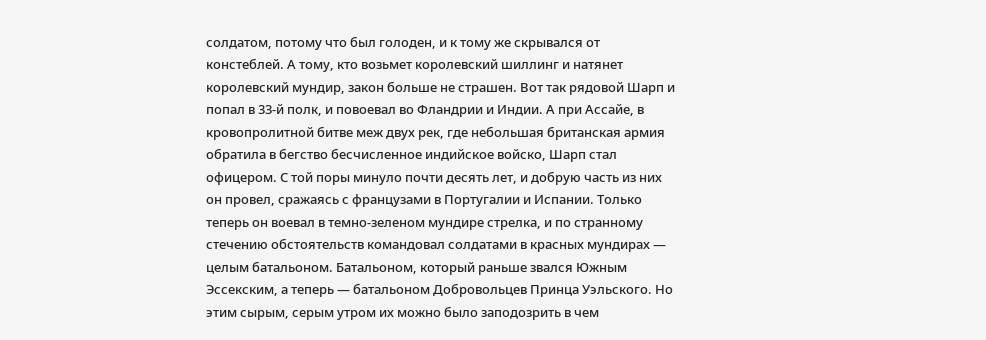солдатом, потому что был голоден, и к тому же скрывался от констеблей. А тому, кто возьмет королевский шиллинг и натянет королевский мундир, закон больше не страшен. Вот так рядовой Шарп и попал в 33-й полк, и повоевал во Фландрии и Индии. А при Ассайе, в кровопролитной битве меж двух рек, где небольшая британская армия обратила в бегство бесчисленное индийское войско, Шарп стал офицером. С той поры минуло почти десять лет, и добрую часть из них он провел, сражаясь с французами в Португалии и Испании. Только теперь он воевал в темно-зеленом мундире стрелка, и по странному стечению обстоятельств командовал солдатами в красных мундирах — целым батальоном. Батальоном, который раньше звался Южным Эссекским, а теперь — батальоном Добровольцев Принца Уэльского. Но этим сырым, серым утром их можно было заподозрить в чем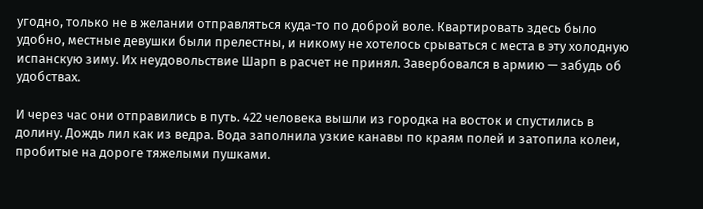угодно, только не в желании отправляться куда-то по доброй воле. Квартировать здесь было удобно, местные девушки были прелестны, и никому не хотелось срываться с места в эту холодную испанскую зиму. Их неудовольствие Шарп в расчет не принял. Завербовался в армию — забудь об удобствах.

И через час они отправились в путь. 422 человека вышли из городка на восток и спустились в долину. Дождь лил как из ведра. Вода заполнила узкие канавы по краям полей и затопила колеи, пробитые на дороге тяжелыми пушками.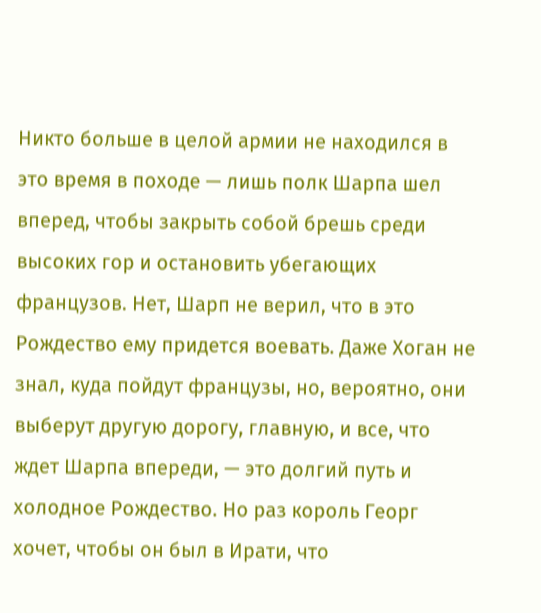Никто больше в целой армии не находился в это время в походе — лишь полк Шарпа шел вперед, чтобы закрыть собой брешь среди высоких гор и остановить убегающих французов. Нет, Шарп не верил, что в это Рождество ему придется воевать. Даже Хоган не знал, куда пойдут французы, но, вероятно, они выберут другую дорогу, главную, и все, что ждет Шарпа впереди, — это долгий путь и холодное Рождество. Но раз король Георг хочет, чтобы он был в Ирати, что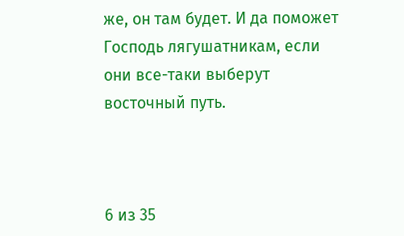же, он там будет. И да поможет Господь лягушатникам, если они все-таки выберут восточный путь.



6 из 35